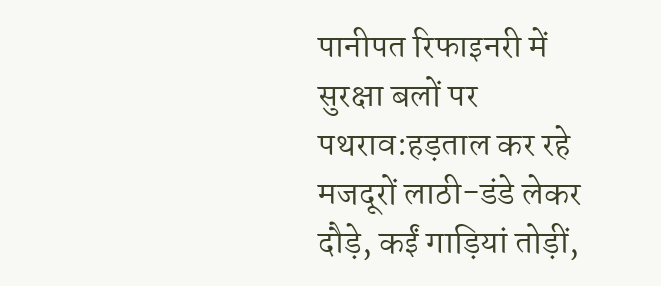पानीपत रिफाइनरी में सुरक्षा बलों पर पथराव:हड़ताल कर रहे मजदूरों लाठी-डंडे लेकर दौड़े, कईं गाड़ियां तोड़ीं,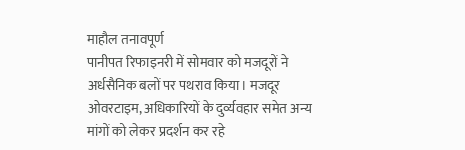माहौल तनावपूर्ण
पानीपत रिफाइनरी में सोमवार को मजदूरों ने अर्धसैनिक बलों पर पथराव किया। मजदूर ओवरटाइम, अधिकारियों के दुर्व्यवहार समेत अन्य मांगों को लेकर प्रदर्शन कर रहे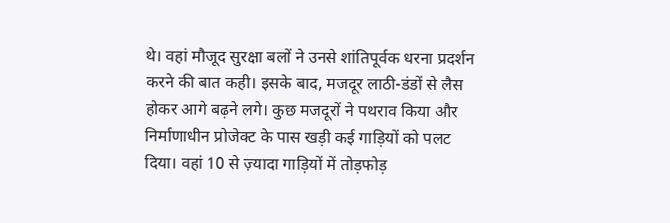थे। वहां मौजूद सुरक्षा बलों ने उनसे शांतिपूर्वक धरना प्रदर्शन करने की बात कही। इसके बाद, मजदूर लाठी-डंडों से लैस होकर आगे बढ़ने लगे। कुछ मजदूरों ने पथराव किया और निर्माणाधीन प्रोजेक्ट के पास खड़ी कई गाड़ियों को पलट दिया। वहां 10 से ज़्यादा गाड़ियों में तोड़फोड़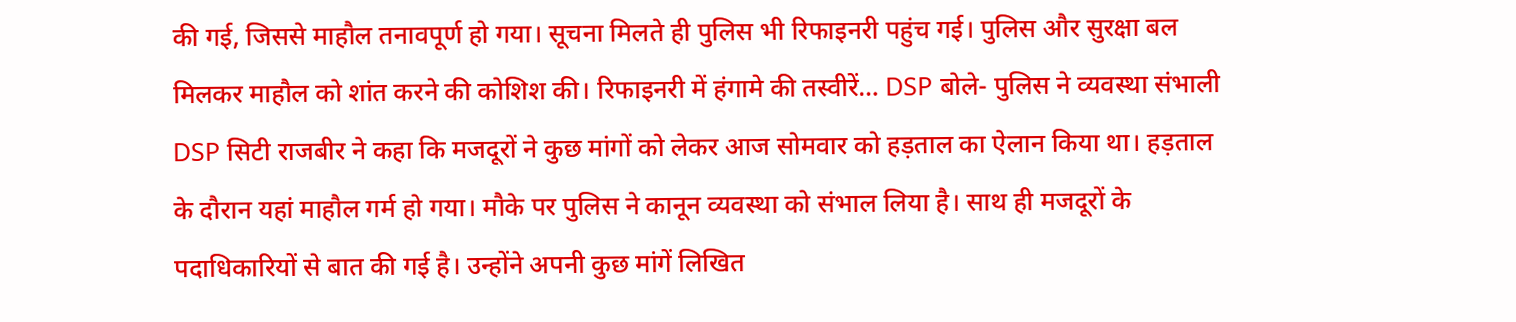की गई, जिससे माहौल तनावपूर्ण हो गया। सूचना मिलते ही पुलिस भी रिफाइनरी पहुंच गई। पुलिस और सुरक्षा बल मिलकर माहौल को शांत करने की कोशिश की। रिफाइनरी में हंगामे की तस्वीरें… DSP बोले- पुलिस ने व्यवस्था संभाली DSP सिटी राजबीर ने कहा कि मजदूरों ने कुछ मांगों को लेकर आज सोमवार को हड़ताल का ऐलान किया था। हड़ताल के दौरान यहां माहौल गर्म हो गया। मौके पर पुलिस ने कानून व्यवस्था को संभाल लिया है। साथ ही मजदूरों के पदाधिकारियों से बात की गई है। उन्होंने अपनी कुछ मांगें लिखित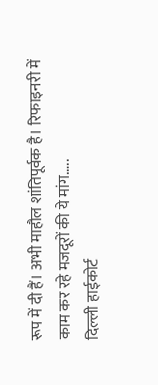रूप में दी हैं। अभी माहौल शांतिपूर्वक है। रिफाइनरी में काम कर रहे मजदूरों की ये मांग…..
दिल्ली हाईकोर्ट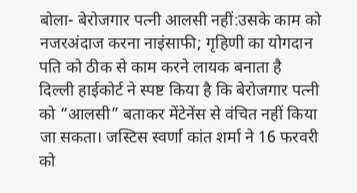बोला- बेरोजगार पत्नी आलसी नहीं:उसके काम को नजरअंदाज करना नाइंसाफी; गृहिणी का योगदान पति को ठीक से काम करने लायक बनाता है
दिल्ली हाईकोर्ट ने स्पष्ट किया है कि बेरोजगार पत्नी को “आलसी” बताकर मेंटेनेंस से वंचित नहीं किया जा सकता। जस्टिस स्वर्णा कांत शर्मा ने 16 फरवरी को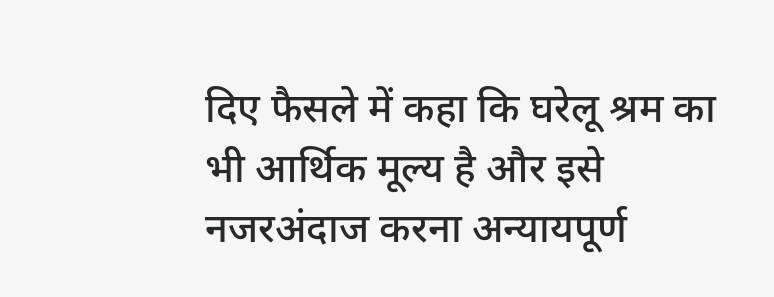दिए फैसले में कहा कि घरेलू श्रम का भी आर्थिक मूल्य है और इसे नजरअंदाज करना अन्यायपूर्ण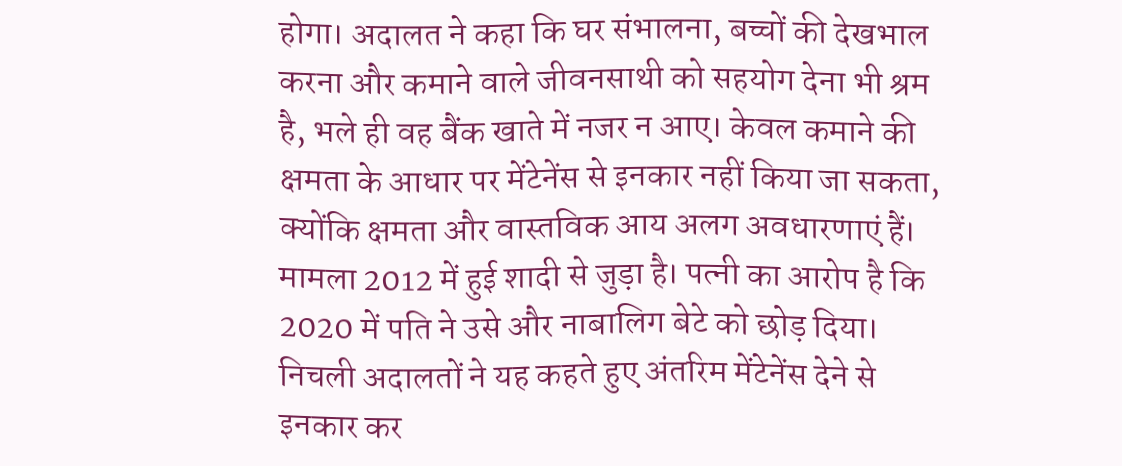होगा। अदालत ने कहा कि घर संभालना, बच्चों की देखभाल करना और कमाने वाले जीवनसाथी को सहयोग देना भी श्रम है, भले ही वह बैंक खाते में नजर न आए। केवल कमाने की क्षमता के आधार पर मेंटेनेंस से इनकार नहीं किया जा सकता, क्योंकि क्षमता और वास्तविक आय अलग अवधारणाएं हैं। मामला 2012 में हुई शादी से जुड़ा है। पत्नी का आरोप है कि 2020 में पति ने उसे और नाबालिग बेटे को छोड़ दिया। निचली अदालतों ने यह कहते हुए अंतरिम मेंटेनेंस देने से इनकार कर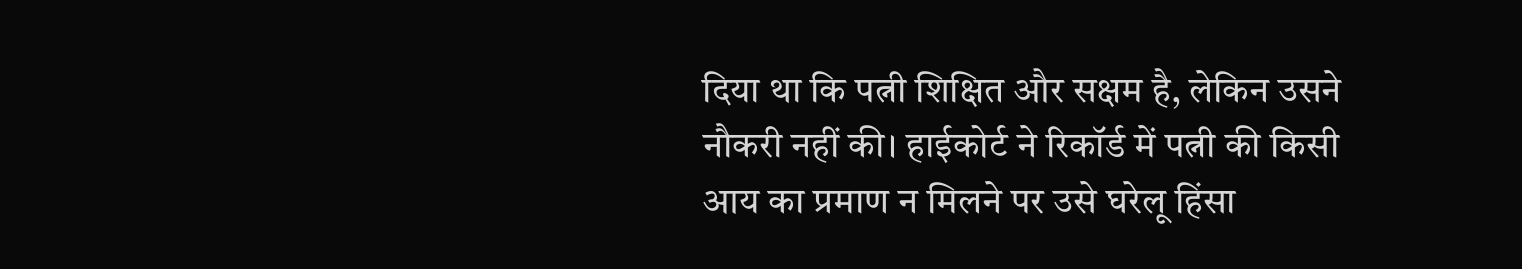दिया था कि पत्नी शिक्षित और सक्षम है, लेकिन उसने नौकरी नहीं की। हाईकोर्ट ने रिकॉर्ड में पत्नी की किसी आय का प्रमाण न मिलने पर उसे घरेलू हिंसा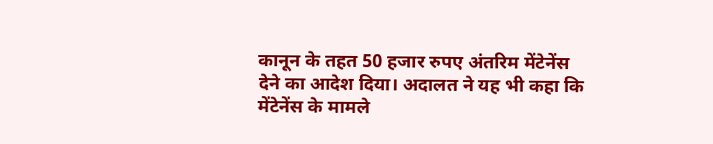कानून के तहत 50 हजार रुपए अंतरिम मेंटेनेंस देने का आदेश दिया। अदालत ने यह भी कहा कि मेंटेनेंस के मामले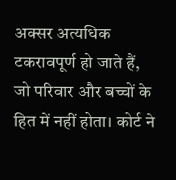अक्सर अत्यधिक टकरावपूर्ण हो जाते हैं, जो परिवार और बच्चों के हित में नहीं होता। कोर्ट ने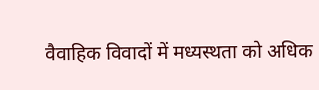वैवाहिक विवादों में मध्यस्थता को अधिक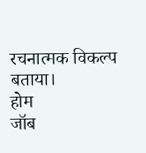रचनात्मक विकल्प बताया।
होम
जॉब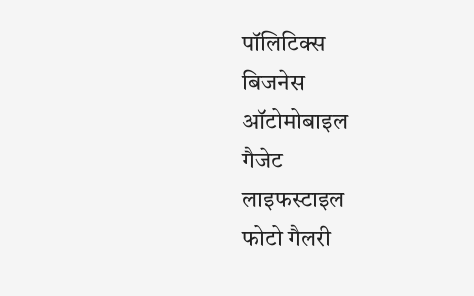पॉलिटिक्स
बिजनेस
ऑटोमोबाइल
गैजेट
लाइफस्टाइल
फोटो गैलरी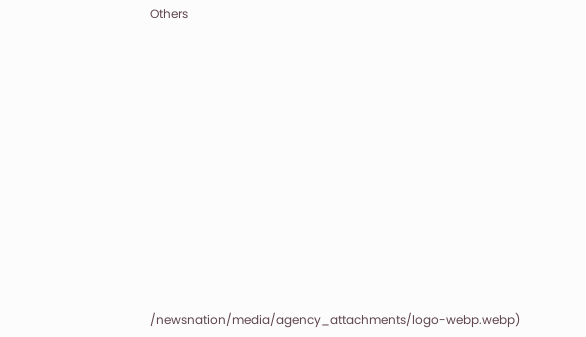Others
















/newsnation/media/agency_attachments/logo-webp.webp)